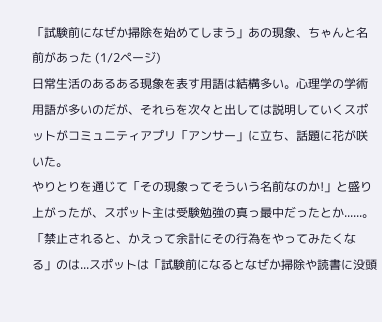「試験前になぜか掃除を始めてしまう」あの現象、ちゃんと名前があった (1/2ページ)
日常生活のあるある現象を表す用語は結構多い。心理学の学術用語が多いのだが、それらを次々と出しては説明していくスポットがコミュニティアプリ「アンサー」に立ち、話題に花が咲いた。
やりとりを通じて「その現象ってそういう名前なのか!」と盛り上がったが、スポット主は受験勉強の真っ最中だったとか......。
「禁止されると、かえって余計にその行為をやってみたくなる」のは...スポットは「試験前になるとなぜか掃除や読書に没頭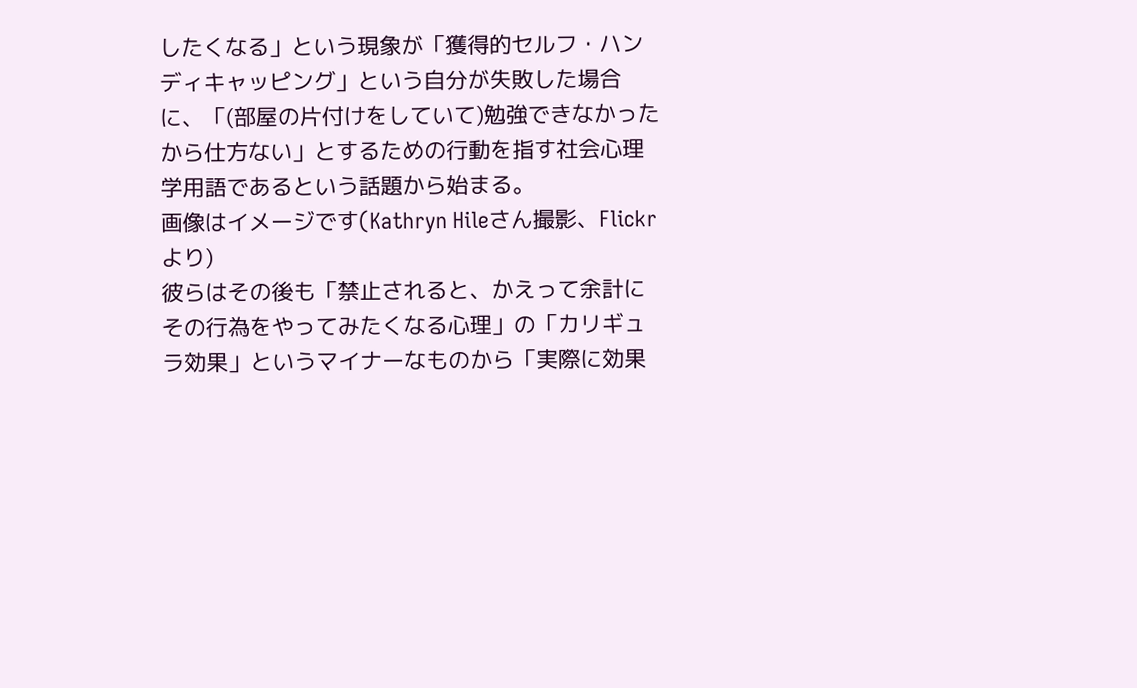したくなる」という現象が「獲得的セルフ・ハンディキャッピング」という自分が失敗した場合に、「(部屋の片付けをしていて)勉強できなかったから仕方ない」とするための行動を指す社会心理学用語であるという話題から始まる。
画像はイメージです(Kathryn Hileさん撮影、Flickrより)
彼らはその後も「禁止されると、かえって余計にその行為をやってみたくなる心理」の「カリギュラ効果」というマイナーなものから「実際に効果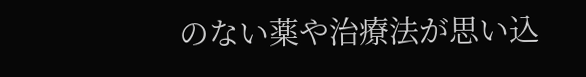のない薬や治療法が思い込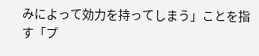みによって効力を持ってしまう」ことを指す「プ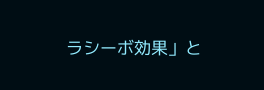ラシーボ効果」と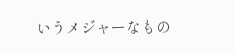いうメジャーなもの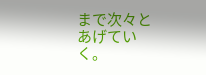まで次々とあげていく。